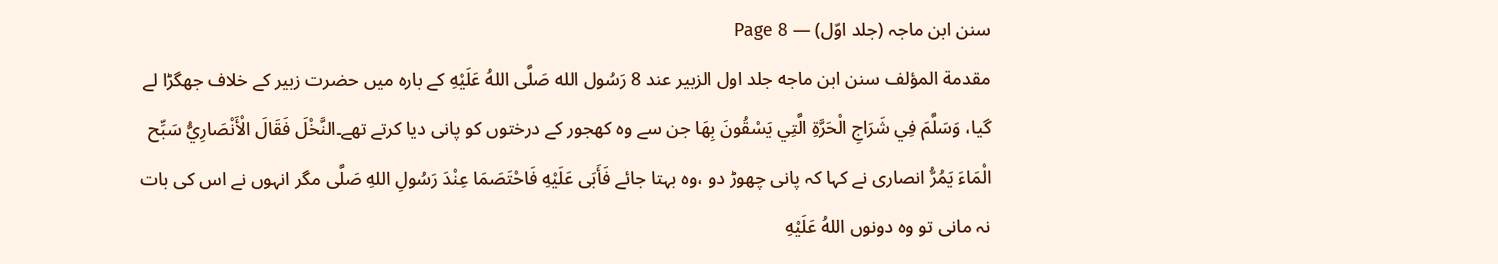سنن ابن ماجہ (جلد اوّل) — Page 8
مقدمة المؤلف سنن ابن ماجه جلد اول الزبير عند 8 رَسُول الله صَلَّى اللهُ عَلَيْهِ کے بارہ میں حضرت زبیر کے خلاف جھگڑا لے گیا، وَسَلَّمَ فِي شَرَاجِ الْحَرَّةِ الَّتِي يَسْقُونَ بِهَا جن سے وہ کھجور کے درختوں کو پانی دیا کرتے تھے۔النَّخْلَ فَقَالَ الْأَنْصَارِيُّ سَبِّح الْمَاءَ يَمُرُّ انصاری نے کہا کہ پانی چھوڑ دو ،وہ بہتا جائے فَأَبَى عَلَيْهِ فَاحْتَصَمَا عِنْدَ رَسُولِ اللهِ صَلَّی مگر انہوں نے اس کی بات نہ مانی تو وہ دونوں اللهُ عَلَيْهِ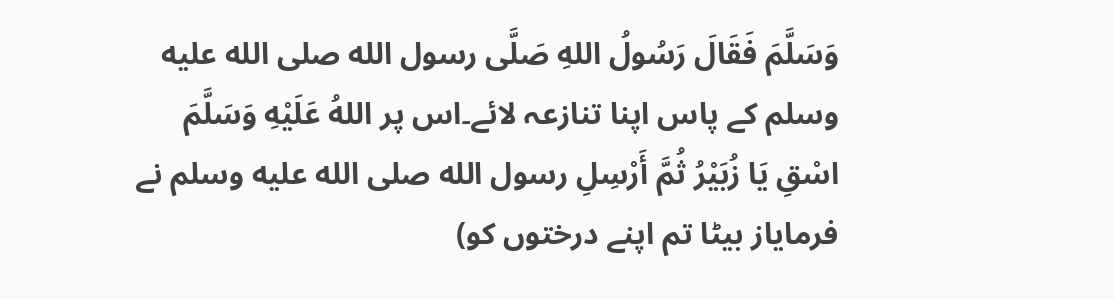وَسَلَّمَ فَقَالَ رَسُولُ اللهِ صَلَّى رسول الله صلى الله عليه وسلم کے پاس اپنا تنازعہ لائے۔اس پر اللهُ عَلَيْهِ وَسَلَّمَ اسْقِ يَا زُبَيْرُ ثُمَّ أَرْسِلِ رسول الله صلى الله عليه وسلم نے فرمایاز بیٹا تم اپنے درختوں کو)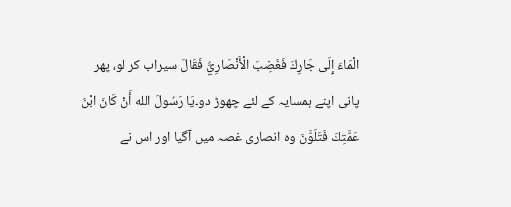الْمَاءَ إِلَى جَارِكَ فَغَضِبَ الْأَنْصَارِيُّ فَقَالَ سیراب کر لو، پھر پانی اپنے ہمسایہ کے لئے چھوڑ دو۔يَا رَسُولَ الله أَنْ كَانَ ابْنَ عَمَّتِكَ فَتَلَوَّنَ وہ انصاری غصہ میں آگیا اور اس نے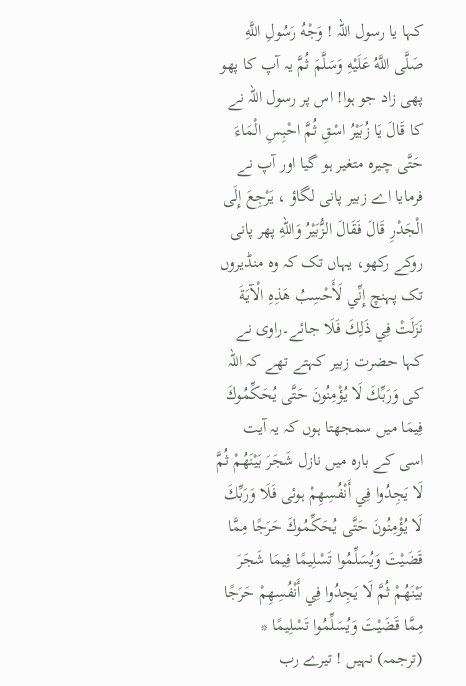کہا یا رسول اللہ ! وَجْهُ رَسُولِ اللَّهِ صَلَّى اللَّهُ عَلَيْهِ وَسَلَّمَ ثُمَّ یہ آپ کا پھو پھی زاد جو ہوا! اس پر رسول اللہ نے کا قَالَ يَا زُبَيْرُ اسْقِ ثُمَّ احْبِسِ الْمَاءَ حَتَّى چیره متغیر ہو گیا اور آپ نے فرمایا اے زبیر پانی لگاؤ ، يَرْجِعَ إِلَى الْجَدْرِ قَالَ فَقَالَ الزُّبَيْرُ وَاللهِ پھر پانی روکے رکھو، یہاں تک کہ وہ منڈیروں تک پہنچ إِنِّي لَأَحْسِبُ هَذِهِ الْآيَةَ نَزَلَتْ فِي ذَلِكَ فَلَا جائے۔راوی نے کہا حضرت زبیر کہتے تھے کہ اللہ کی وَرَبِّكَ لَا يُؤْمِنُونَ حَتَّى يُحَكِّمُوكَ فِيمَا میں سمجھتا ہوں کہ یہ آیت اسی کے بارہ میں نازل شَجَرَ بَيْنَهُمْ ثُمَّ لَا يَجِدُوا فِي أَنْفُسِهِمْ ہوئى فَلَا وَرَبِّكَ لَا يُؤْمِنُونَ حَتَّى يُحَكِّمُوكَ حَرَجًا مِمَّا قَضَيْتَ وَيُسَلِّمُوا تَسْلِيمًا فِيمَا شَجَرَ بَيْنَهُمْ ثُمَّ لَا يَجِدُوا فِي أَنْفُسِهِمْ حَرَجًا مِمَّا قَضَيْتَ وَيُسَلِّمُوا تَسْلِيمًا * (ترجمہ) نہیں ! تیرے رب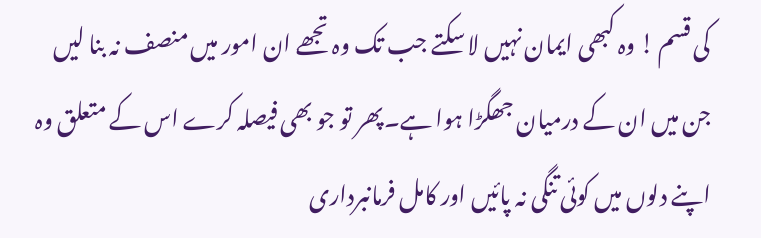کی قسم ! وہ کبھی ایمان نہیں لا سکتے جب تک وہ تجھے ان امور میں منصف نہ بنا لیں جن میں ان کے درمیان جھگڑا ہوا ہے۔پھر تو جو بھی فیصلہ کرے اس کے متعلق وہ اپنے دلوں میں کوئی تنگی نہ پائیں اور کامل فرمانبرداری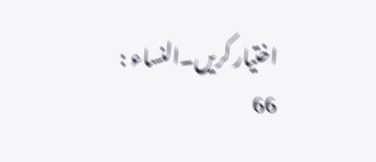اختیار کریں۔النساء : 66